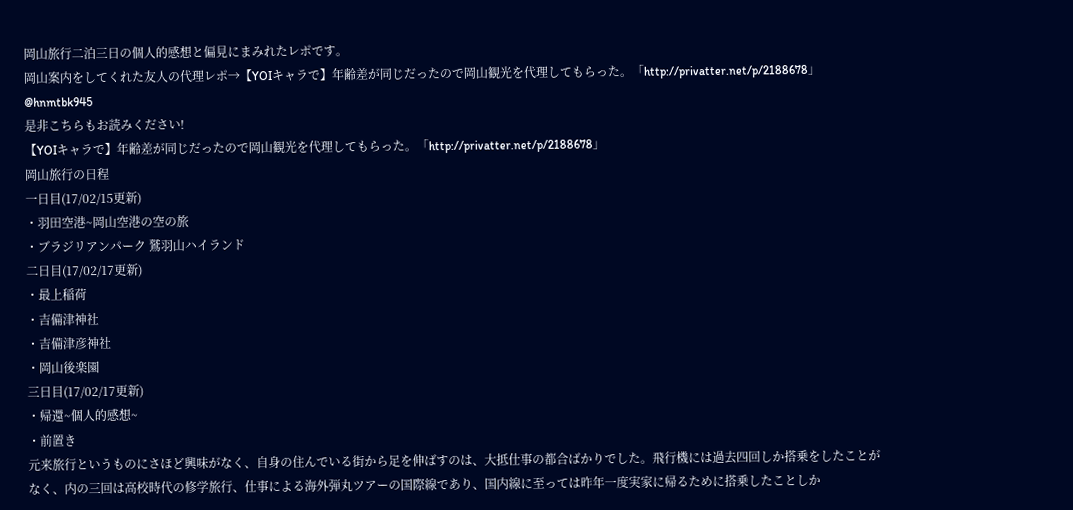岡山旅行二泊三日の個人的感想と偏見にまみれたレポです。
岡山案内をしてくれた友人の代理レポ→【YOIキャラで】年齢差が同じだったので岡山観光を代理してもらった。「http://privatter.net/p/2188678」
@hnmtbk945
是非こちらもお読みください!
【YOIキャラで】年齢差が同じだったので岡山観光を代理してもらった。「http://privatter.net/p/2188678」
岡山旅行の日程
一日目(17/02/15更新)
・羽田空港~岡山空港の空の旅
・ブラジリアンパーク 鷲羽山ハイランド
二日目(17/02/17更新)
・最上稲荷
・吉備津神社
・吉備津彦神社
・岡山後楽園
三日目(17/02/17更新)
・帰還~個人的感想~
・前置き
元来旅行というものにさほど興味がなく、自身の住んでいる街から足を伸ばすのは、大抵仕事の都合ばかりでした。飛行機には過去四回しか搭乗をしたことがなく、内の三回は高校時代の修学旅行、仕事による海外弾丸ツアーの国際線であり、国内線に至っては昨年一度実家に帰るために搭乗したことしか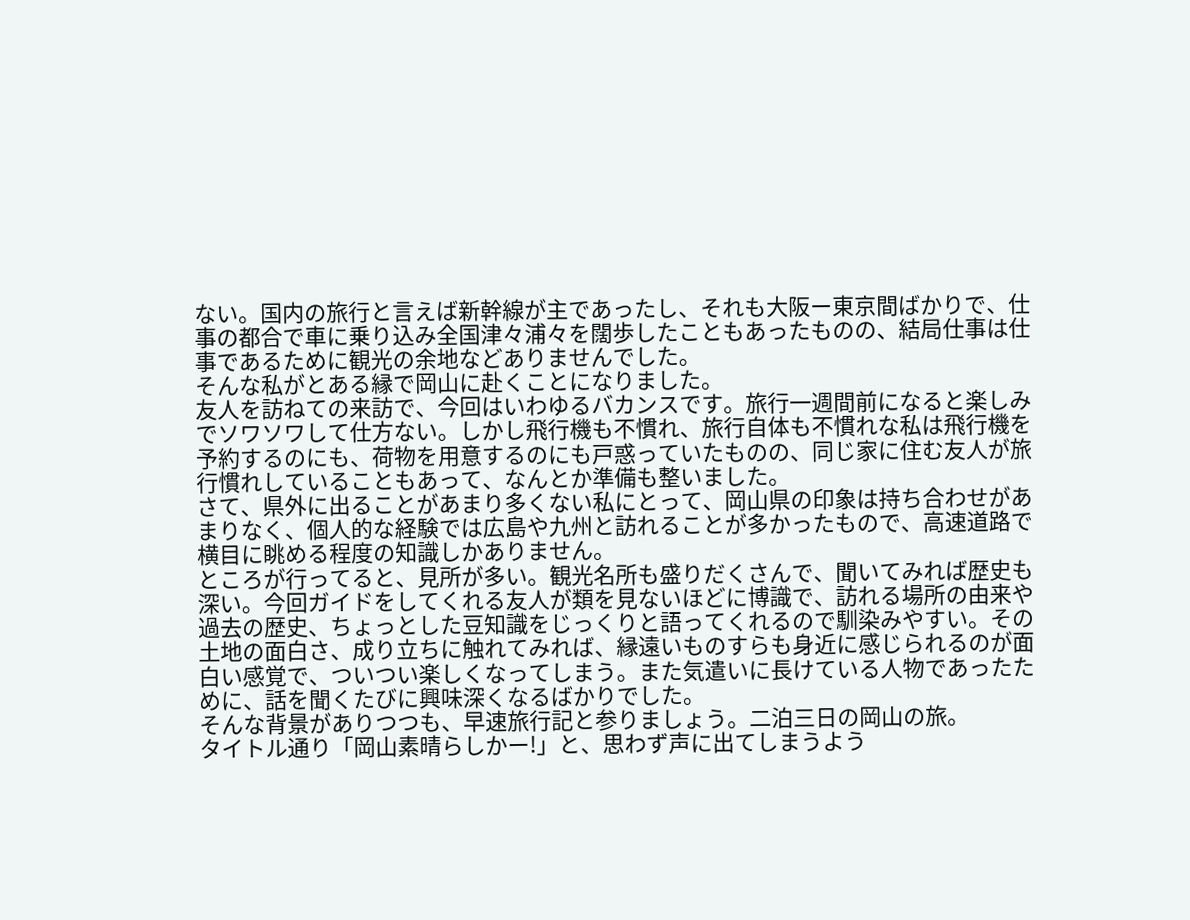ない。国内の旅行と言えば新幹線が主であったし、それも大阪ー東京間ばかりで、仕事の都合で車に乗り込み全国津々浦々を闊歩したこともあったものの、結局仕事は仕事であるために観光の余地などありませんでした。
そんな私がとある縁で岡山に赴くことになりました。
友人を訪ねての来訪で、今回はいわゆるバカンスです。旅行一週間前になると楽しみでソワソワして仕方ない。しかし飛行機も不慣れ、旅行自体も不慣れな私は飛行機を予約するのにも、荷物を用意するのにも戸惑っていたものの、同じ家に住む友人が旅行慣れしていることもあって、なんとか準備も整いました。
さて、県外に出ることがあまり多くない私にとって、岡山県の印象は持ち合わせがあまりなく、個人的な経験では広島や九州と訪れることが多かったもので、高速道路で横目に眺める程度の知識しかありません。
ところが行ってると、見所が多い。観光名所も盛りだくさんで、聞いてみれば歴史も深い。今回ガイドをしてくれる友人が類を見ないほどに博識で、訪れる場所の由来や過去の歴史、ちょっとした豆知識をじっくりと語ってくれるので馴染みやすい。その土地の面白さ、成り立ちに触れてみれば、縁遠いものすらも身近に感じられるのが面白い感覚で、ついつい楽しくなってしまう。また気遣いに長けている人物であったために、話を聞くたびに興味深くなるばかりでした。
そんな背景がありつつも、早速旅行記と参りましょう。二泊三日の岡山の旅。
タイトル通り「岡山素晴らしかー!」と、思わず声に出てしまうよう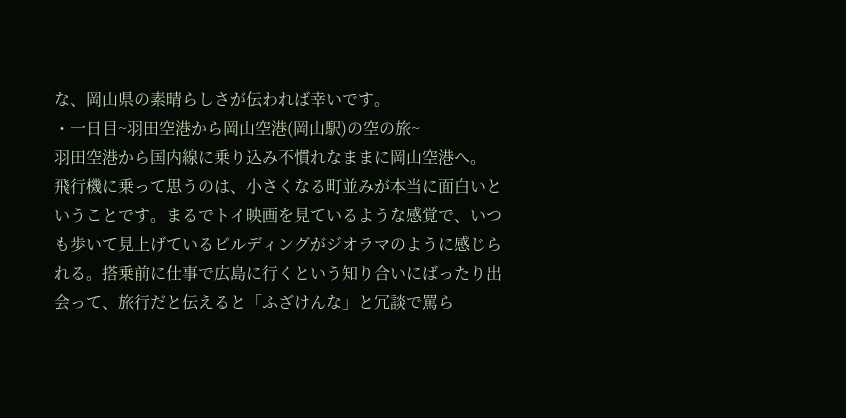な、岡山県の素晴らしさが伝われば幸いです。
・一日目~羽田空港から岡山空港(岡山駅)の空の旅~
羽田空港から国内線に乗り込み不慣れなままに岡山空港へ。
飛行機に乗って思うのは、小さくなる町並みが本当に面白いということです。まるでトイ映画を見ているような感覚で、いつも歩いて見上げているビルディングがジオラマのように感じられる。搭乗前に仕事で広島に行くという知り合いにばったり出会って、旅行だと伝えると「ふざけんな」と冗談で罵ら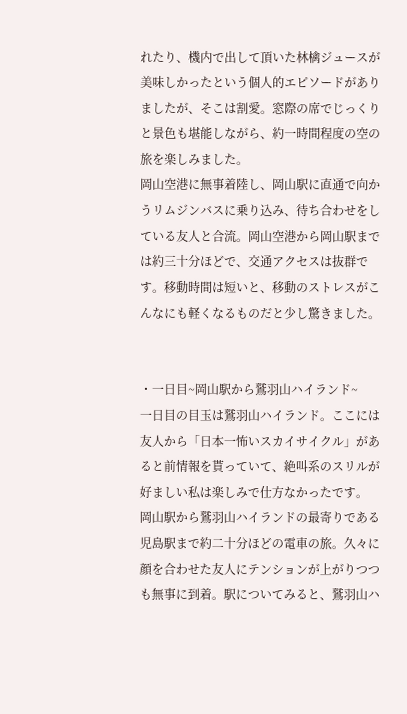れたり、機内で出して頂いた林檎ジュースが美味しかったという個人的エピソードがありましたが、そこは割愛。窓際の席でじっくりと景色も堪能しながら、約一時間程度の空の旅を楽しみました。
岡山空港に無事着陸し、岡山駅に直通で向かうリムジンバスに乗り込み、待ち合わせをしている友人と合流。岡山空港から岡山駅までは約三十分ほどで、交通アクセスは抜群です。移動時間は短いと、移動のストレスがこんなにも軽くなるものだと少し驚きました。


・一日目~岡山駅から鷲羽山ハイランド~
一日目の目玉は鷲羽山ハイランド。ここには友人から「日本一怖いスカイサイクル」があると前情報を貰っていて、絶叫系のスリルが好ましい私は楽しみで仕方なかったです。
岡山駅から鷲羽山ハイランドの最寄りである児島駅まで約二十分ほどの電車の旅。久々に顔を合わせた友人にテンションが上がりつつも無事に到着。駅についてみると、鷲羽山ハ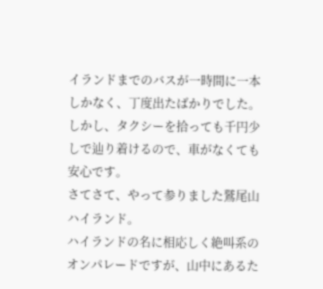イランドまでのバスが一時間に一本しかなく、丁度出たばかりでした。しかし、タクシーを拾っても千円少しで辿り着けるので、車がなくても安心です。
さてさて、やって参りました鷲尾山ハイランド。
ハイランドの名に相応しく絶叫系のオンパレードですが、山中にあるた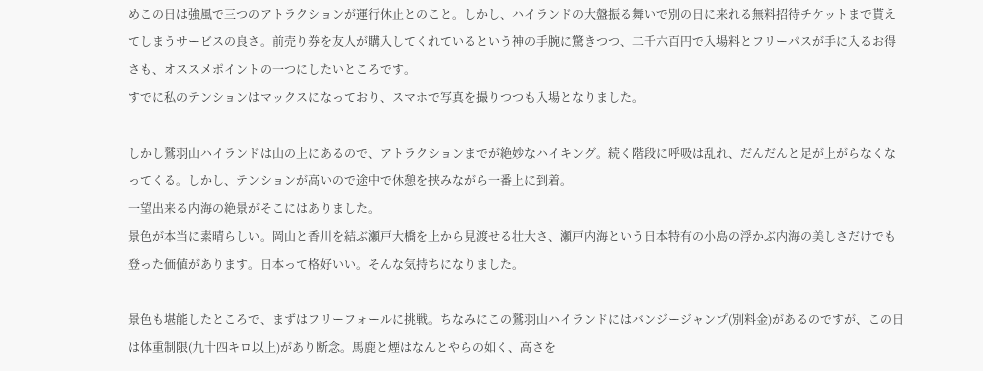めこの日は強風で三つのアトラクションが運行休止とのこと。しかし、ハイランドの大盤振る舞いで別の日に来れる無料招待チケットまで貰えてしまうサービスの良さ。前売り券を友人が購入してくれているという神の手腕に驚きつつ、二千六百円で入場料とフリーパスが手に入るお得さも、オススメポイントの一つにしたいところです。
すでに私のテンションはマックスになっており、スマホで写真を撮りつつも入場となりました。

しかし鷲羽山ハイランドは山の上にあるので、アトラクションまでが絶妙なハイキング。続く階段に呼吸は乱れ、だんだんと足が上がらなくなってくる。しかし、テンションが高いので途中で休憩を挟みながら一番上に到着。
一望出来る内海の絶景がそこにはありました。
景色が本当に素晴らしい。岡山と香川を結ぶ瀬戸大橋を上から見渡せる壮大さ、瀬戸内海という日本特有の小島の浮かぶ内海の美しさだけでも登った価値があります。日本って格好いい。そんな気持ちになりました。

景色も堪能したところで、まずはフリーフォールに挑戦。ちなみにこの鷲羽山ハイランドにはバンジージャンプ(別料金)があるのですが、この日は体重制限(九十四キロ以上)があり断念。馬鹿と煙はなんとやらの如く、高さを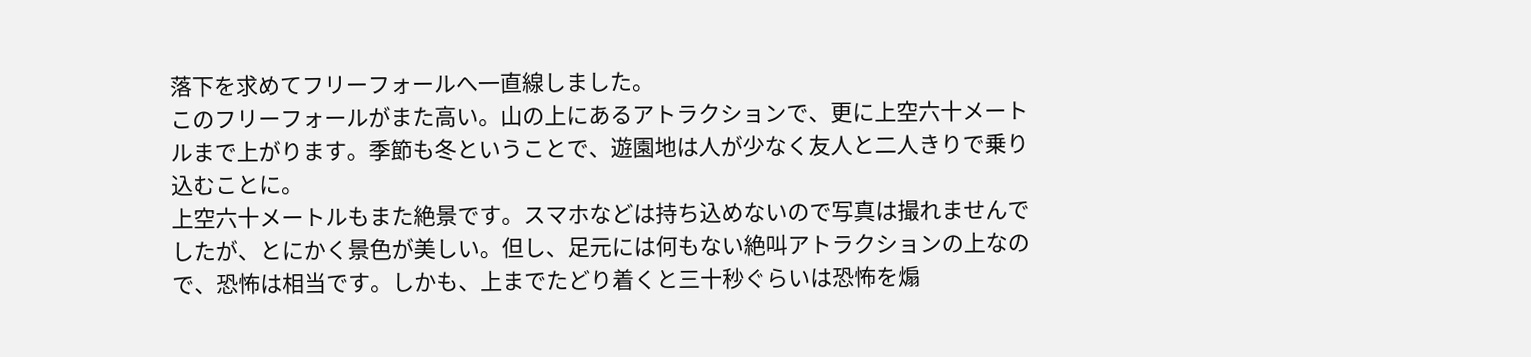落下を求めてフリーフォールへ一直線しました。
このフリーフォールがまた高い。山の上にあるアトラクションで、更に上空六十メートルまで上がります。季節も冬ということで、遊園地は人が少なく友人と二人きりで乗り込むことに。
上空六十メートルもまた絶景です。スマホなどは持ち込めないので写真は撮れませんでしたが、とにかく景色が美しい。但し、足元には何もない絶叫アトラクションの上なので、恐怖は相当です。しかも、上までたどり着くと三十秒ぐらいは恐怖を煽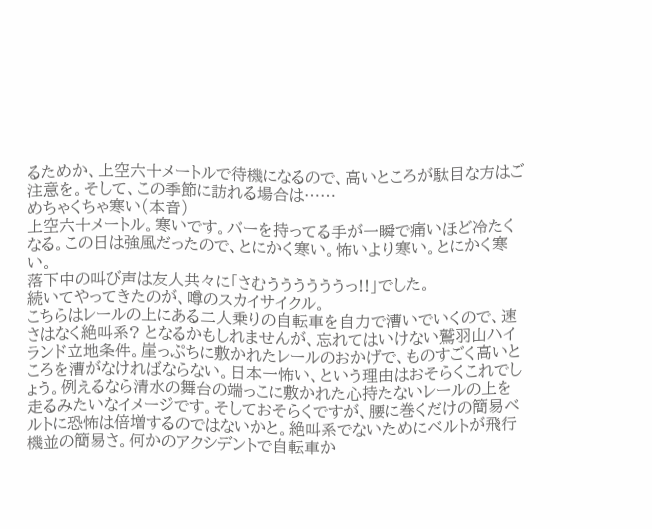るためか、上空六十メートルで待機になるので、高いところが駄目な方はご注意を。そして、この季節に訪れる場合は……
めちゃくちゃ寒い(本音)
上空六十メートル。寒いです。バーを持ってる手が一瞬で痛いほど冷たくなる。この日は強風だったので、とにかく寒い。怖いより寒い。とにかく寒い。
落下中の叫び声は友人共々に「さむううううううっ!!」でした。
続いてやってきたのが、噂のスカイサイクル。
こちらはレールの上にある二人乗りの自転車を自力で漕いでいくので、速さはなく絶叫系? となるかもしれませんが、忘れてはいけない鷲羽山ハイランド立地条件。崖っぷちに敷かれたレールのおかげで、ものすごく高いところを漕がなければならない。日本一怖い、という理由はおそらくこれでしょう。例えるなら清水の舞台の端っこに敷かれた心持たないレールの上を走るみたいなイメージです。そしておそらくですが、腰に巻くだけの簡易ベルトに恐怖は倍増するのではないかと。絶叫系でないためにベルトが飛行機並の簡易さ。何かのアクシデントで自転車か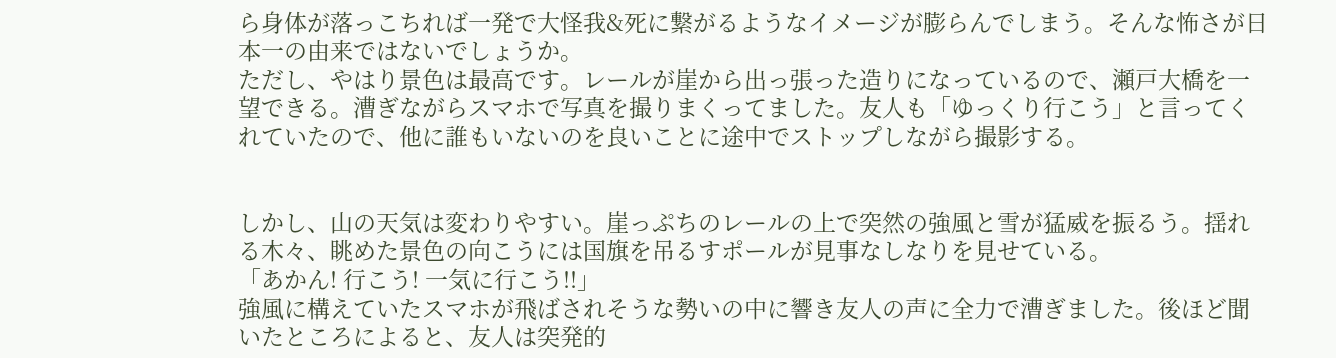ら身体が落っこちれば一発で大怪我&死に繋がるようなイメージが膨らんでしまう。そんな怖さが日本一の由来ではないでしょうか。
ただし、やはり景色は最高です。レールが崖から出っ張った造りになっているので、瀬戸大橋を一望できる。漕ぎながらスマホで写真を撮りまくってました。友人も「ゆっくり行こう」と言ってくれていたので、他に誰もいないのを良いことに途中でストップしながら撮影する。


しかし、山の天気は変わりやすい。崖っぷちのレールの上で突然の強風と雪が猛威を振るう。揺れる木々、眺めた景色の向こうには国旗を吊るすポールが見事なしなりを見せている。
「あかん! 行こう! 一気に行こう!!」
強風に構えていたスマホが飛ばされそうな勢いの中に響き友人の声に全力で漕ぎました。後ほど聞いたところによると、友人は突発的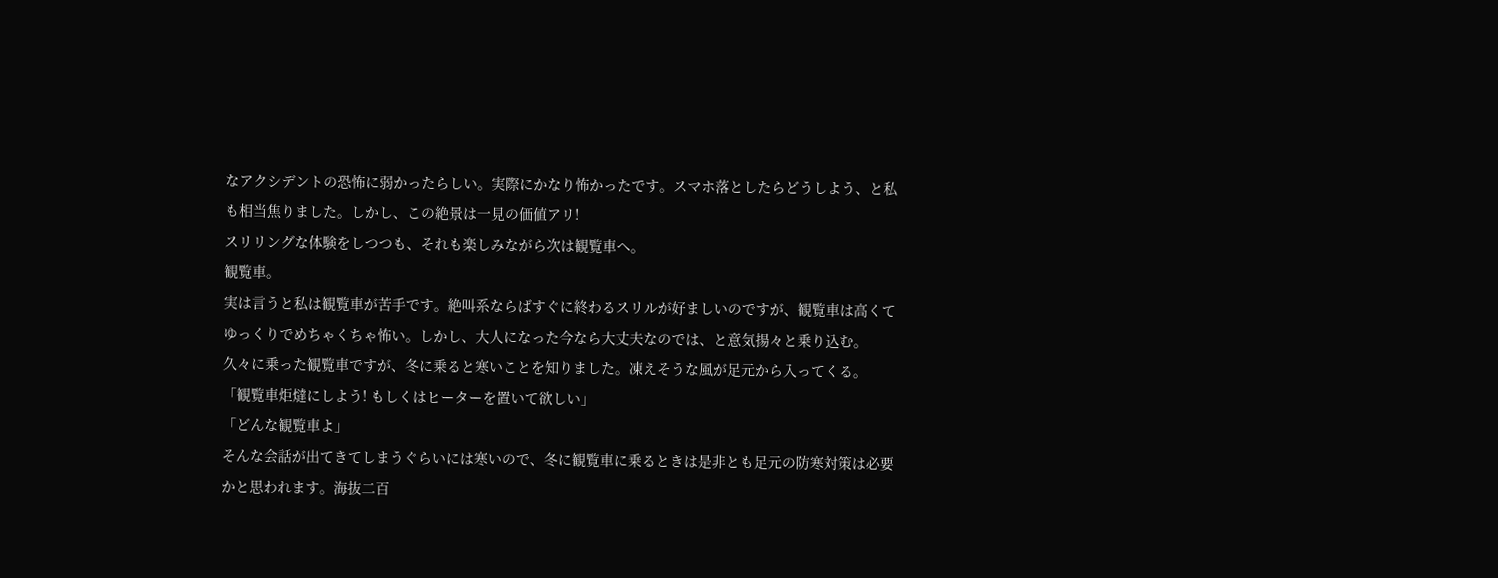なアクシデントの恐怖に弱かったらしい。実際にかなり怖かったです。スマホ落としたらどうしよう、と私も相当焦りました。しかし、この絶景は一見の価値アリ!
スリリングな体験をしつつも、それも楽しみながら次は観覧車へ。
観覧車。
実は言うと私は観覧車が苦手です。絶叫系ならばすぐに終わるスリルが好ましいのですが、観覧車は高くてゆっくりでめちゃくちゃ怖い。しかし、大人になった今なら大丈夫なのでは、と意気揚々と乗り込む。
久々に乗った観覧車ですが、冬に乗ると寒いことを知りました。凍えそうな風が足元から入ってくる。
「観覧車炬燵にしよう! もしくはヒーターを置いて欲しい」
「どんな観覧車よ」
そんな会話が出てきてしまうぐらいには寒いので、冬に観覧車に乗るときは是非とも足元の防寒対策は必要かと思われます。海抜二百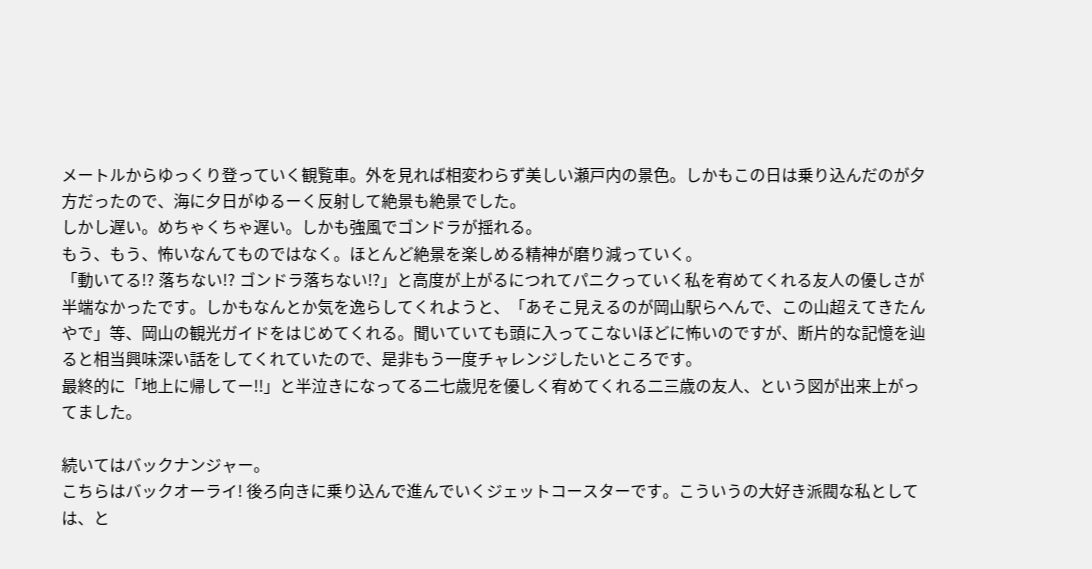メートルからゆっくり登っていく観覧車。外を見れば相変わらず美しい瀬戸内の景色。しかもこの日は乗り込んだのが夕方だったので、海に夕日がゆるーく反射して絶景も絶景でした。
しかし遅い。めちゃくちゃ遅い。しかも強風でゴンドラが揺れる。
もう、もう、怖いなんてものではなく。ほとんど絶景を楽しめる精神が磨り減っていく。
「動いてる!? 落ちない!? ゴンドラ落ちない!?」と高度が上がるにつれてパニクっていく私を宥めてくれる友人の優しさが半端なかったです。しかもなんとか気を逸らしてくれようと、「あそこ見えるのが岡山駅らへんで、この山超えてきたんやで」等、岡山の観光ガイドをはじめてくれる。聞いていても頭に入ってこないほどに怖いのですが、断片的な記憶を辿ると相当興味深い話をしてくれていたので、是非もう一度チャレンジしたいところです。
最終的に「地上に帰してー!!」と半泣きになってる二七歳児を優しく宥めてくれる二三歳の友人、という図が出来上がってました。

続いてはバックナンジャー。
こちらはバックオーライ! 後ろ向きに乗り込んで進んでいくジェットコースターです。こういうの大好き派閥な私としては、と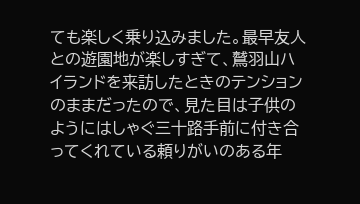ても楽しく乗り込みました。最早友人との遊園地が楽しすぎて、鷲羽山ハイランドを来訪したときのテンションのままだったので、見た目は子供のようにはしゃぐ三十路手前に付き合ってくれている頼りがいのある年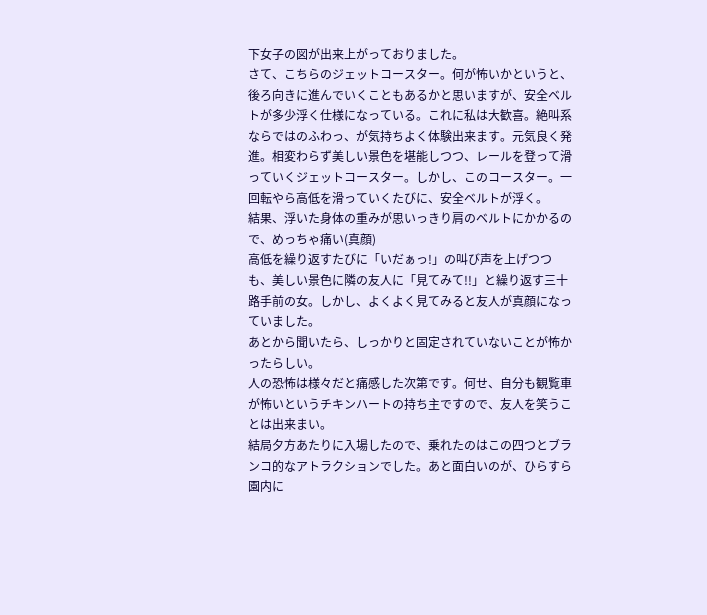下女子の図が出来上がっておりました。
さて、こちらのジェットコースター。何が怖いかというと、後ろ向きに進んでいくこともあるかと思いますが、安全ベルトが多少浮く仕様になっている。これに私は大歓喜。絶叫系ならではのふわっ、が気持ちよく体験出来ます。元気良く発進。相変わらず美しい景色を堪能しつつ、レールを登って滑っていくジェットコースター。しかし、このコースター。一回転やら高低を滑っていくたびに、安全ベルトが浮く。
結果、浮いた身体の重みが思いっきり肩のベルトにかかるので、めっちゃ痛い(真顔)
高低を繰り返すたびに「いだぁっ!」の叫び声を上げつつも、美しい景色に隣の友人に「見てみて!!」と繰り返す三十路手前の女。しかし、よくよく見てみると友人が真顔になっていました。
あとから聞いたら、しっかりと固定されていないことが怖かったらしい。
人の恐怖は様々だと痛感した次第です。何せ、自分も観覧車が怖いというチキンハートの持ち主ですので、友人を笑うことは出来まい。
結局夕方あたりに入場したので、乗れたのはこの四つとブランコ的なアトラクションでした。あと面白いのが、ひらすら園内に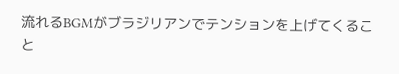流れるBGMがブラジリアンでテンションを上げてくること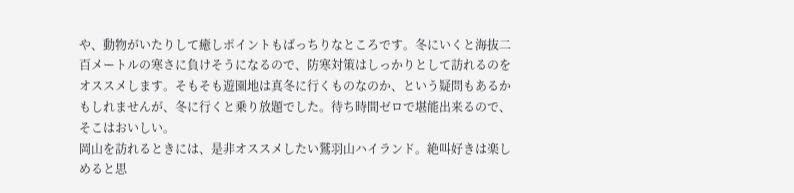や、動物がいたりして癒しポイントもばっちりなところです。冬にいくと海抜二百メートルの寒さに負けそうになるので、防寒対策はしっかりとして訪れるのをオススメします。そもそも遊園地は真冬に行くものなのか、という疑問もあるかもしれませんが、冬に行くと乗り放題でした。待ち時間ゼロで堪能出来るので、そこはおいしい。
岡山を訪れるときには、是非オススメしたい鷲羽山ハイランド。絶叫好きは楽しめると思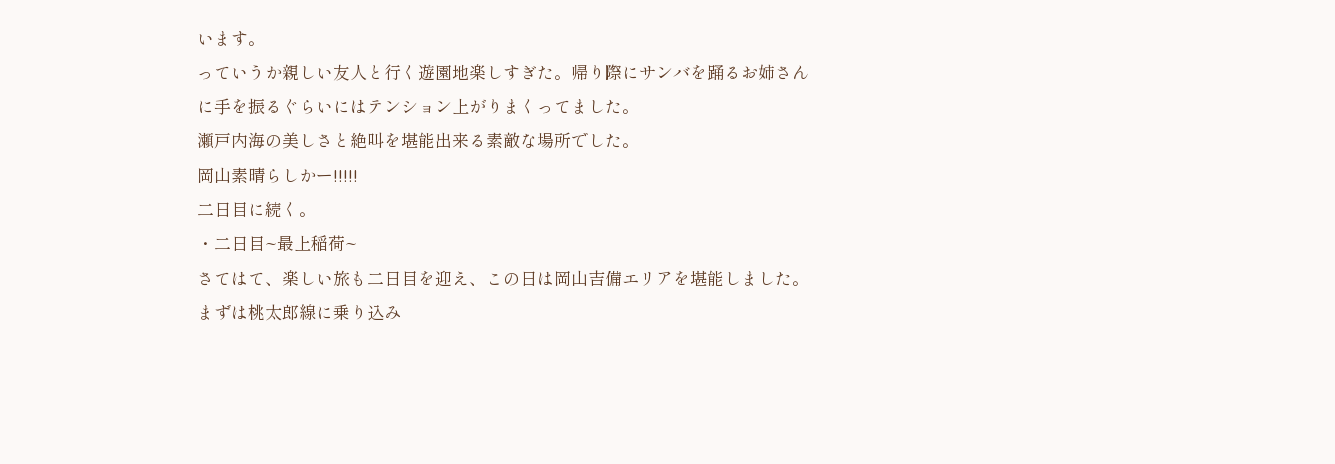います。
っていうか親しい友人と行く遊園地楽しすぎた。帰り際にサンバを踊るお姉さんに手を振るぐらいにはテンション上がりまくってました。
瀬戸内海の美しさと絶叫を堪能出来る素敵な場所でした。
岡山素晴らしかー!!!!!
二日目に続く。
・二日目~最上稲荷~
さてはて、楽しい旅も二日目を迎え、この日は岡山吉備エリアを堪能しました。
まずは桃太郎線に乗り込み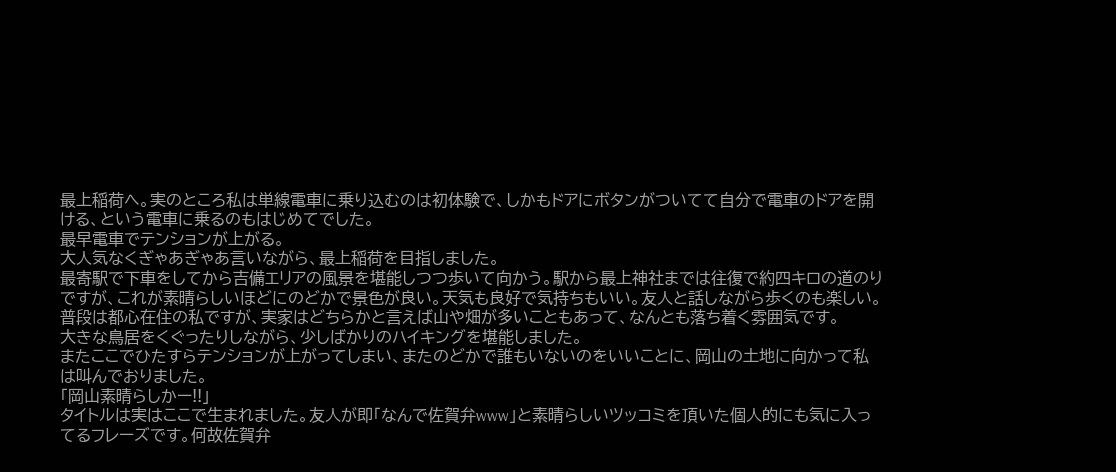最上稲荷へ。実のところ私は単線電車に乗り込むのは初体験で、しかもドアにボタンがついてて自分で電車のドアを開ける、という電車に乗るのもはじめてでした。
最早電車でテンションが上がる。
大人気なくぎゃあぎゃあ言いながら、最上稲荷を目指しました。
最寄駅で下車をしてから吉備エリアの風景を堪能しつつ歩いて向かう。駅から最上神社までは往復で約四キロの道のりですが、これが素晴らしいほどにのどかで景色が良い。天気も良好で気持ちもいい。友人と話しながら歩くのも楽しい。普段は都心在住の私ですが、実家はどちらかと言えば山や畑が多いこともあって、なんとも落ち着く雰囲気です。
大きな鳥居をくぐったりしながら、少しばかりのハイキングを堪能しました。
またここでひたすらテンションが上がってしまい、またのどかで誰もいないのをいいことに、岡山の土地に向かって私は叫んでおりました。
「岡山素晴らしかー!!」
タイトルは実はここで生まれました。友人が即「なんで佐賀弁www」と素晴らしいツッコミを頂いた個人的にも気に入ってるフレーズです。何故佐賀弁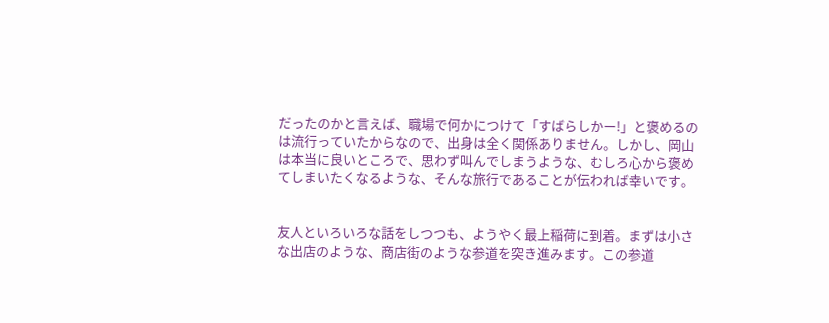だったのかと言えば、職場で何かにつけて「すばらしかー!」と褒めるのは流行っていたからなので、出身は全く関係ありません。しかし、岡山は本当に良いところで、思わず叫んでしまうような、むしろ心から褒めてしまいたくなるような、そんな旅行であることが伝われば幸いです。


友人といろいろな話をしつつも、ようやく最上稲荷に到着。まずは小さな出店のような、商店街のような参道を突き進みます。この参道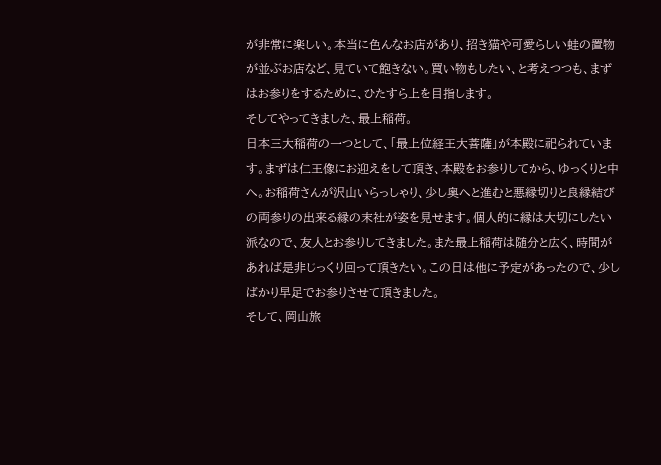が非常に楽しい。本当に色んなお店があり、招き猫や可愛らしい蛙の置物が並ぶお店など、見ていて飽きない。買い物もしたい、と考えつつも、まずはお参りをするために、ひたすら上を目指します。
そしてやってきました、最上稲荷。
日本三大稲荷の一つとして、「最上位経王大菩薩」が本殿に祀られています。まずは仁王像にお迎えをして頂き、本殿をお参りしてから、ゆっくりと中へ。お稲荷さんが沢山いらっしゃり、少し奥へと進むと悪縁切りと良縁結びの両参りの出来る縁の末社が姿を見せます。個人的に縁は大切にしたい派なので、友人とお参りしてきました。また最上稲荷は随分と広く、時間があれば是非じっくり回って頂きたい。この日は他に予定があったので、少しばかり早足でお参りさせて頂きました。
そして、岡山旅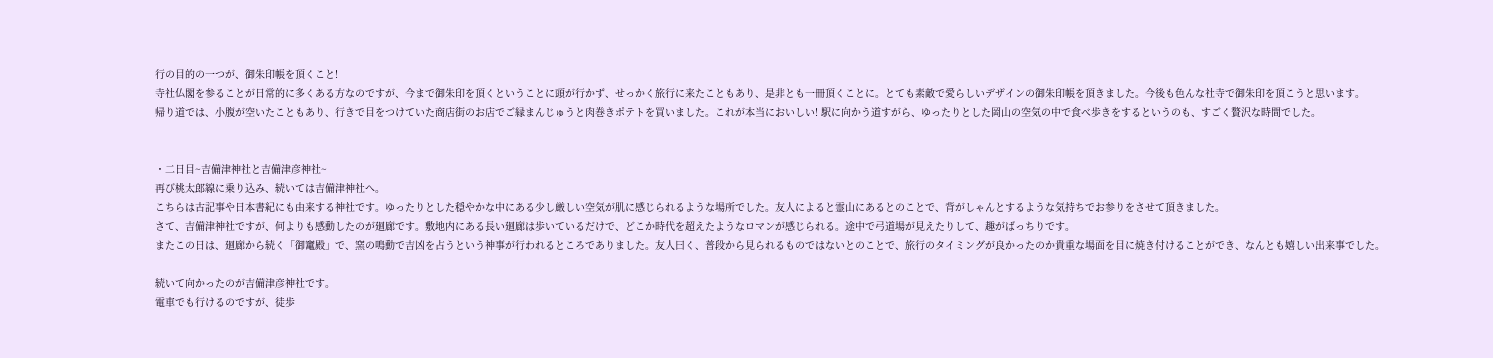行の目的の一つが、御朱印帳を頂くこと!
寺社仏閣を参ることが日常的に多くある方なのですが、今まで御朱印を頂くということに頭が行かず、せっかく旅行に来たこともあり、是非とも一冊頂くことに。とても素敵で愛らしいデザインの御朱印帳を頂きました。今後も色んな社寺で御朱印を頂こうと思います。
帰り道では、小腹が空いたこともあり、行きで目をつけていた商店街のお店でご縁まんじゅうと肉巻きポテトを買いました。これが本当においしい! 駅に向かう道すがら、ゆったりとした岡山の空気の中で食べ歩きをするというのも、すごく贅沢な時間でした。


・二日目~吉備津神社と吉備津彦神社~
再び桃太郎線に乗り込み、続いては吉備津神社へ。
こちらは古記事や日本書紀にも由来する神社です。ゆったりとした穏やかな中にある少し厳しい空気が肌に感じられるような場所でした。友人によると霊山にあるとのことで、背がしゃんとするような気持ちでお参りをさせて頂きました。
さて、吉備津神社ですが、何よりも感動したのが廻廊です。敷地内にある長い廻廊は歩いているだけで、どこか時代を超えたようなロマンが感じられる。途中で弓道場が見えたりして、趣がばっちりです。
またこの日は、廻廊から続く「御竃殿」で、窯の鳴動で吉凶を占うという神事が行われるところでありました。友人曰く、普段から見られるものではないとのことで、旅行のタイミングが良かったのか貴重な場面を目に焼き付けることができ、なんとも嬉しい出来事でした。

続いて向かったのが吉備津彦神社です。
電車でも行けるのですが、徒歩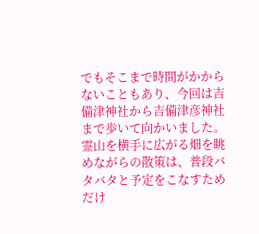でもそこまで時間がかからないこともあり、今回は吉備津神社から吉備津彦神社まで歩いて向かいました。霊山を横手に広がる畑を眺めながらの散策は、普段バタバタと予定をこなすためだけ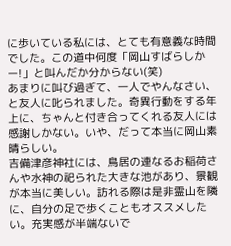に歩いている私には、とても有意義な時間でした。この道中何度「岡山すばらしかー!」と叫んだか分からない(笑)
あまりに叫び過ぎて、一人でやんなさい、と友人に叱られました。奇異行動をする年上に、ちゃんと付き合ってくれる友人には感謝しかない。いや、だって本当に岡山素晴らしい。
吉備津彦神社には、鳥居の連なるお稲荷さんや水神の祀られた大きな池があり、景観が本当に美しい。訪れる際は是非霊山を隣に、自分の足で歩くこともオススメしたい。充実感が半端ないで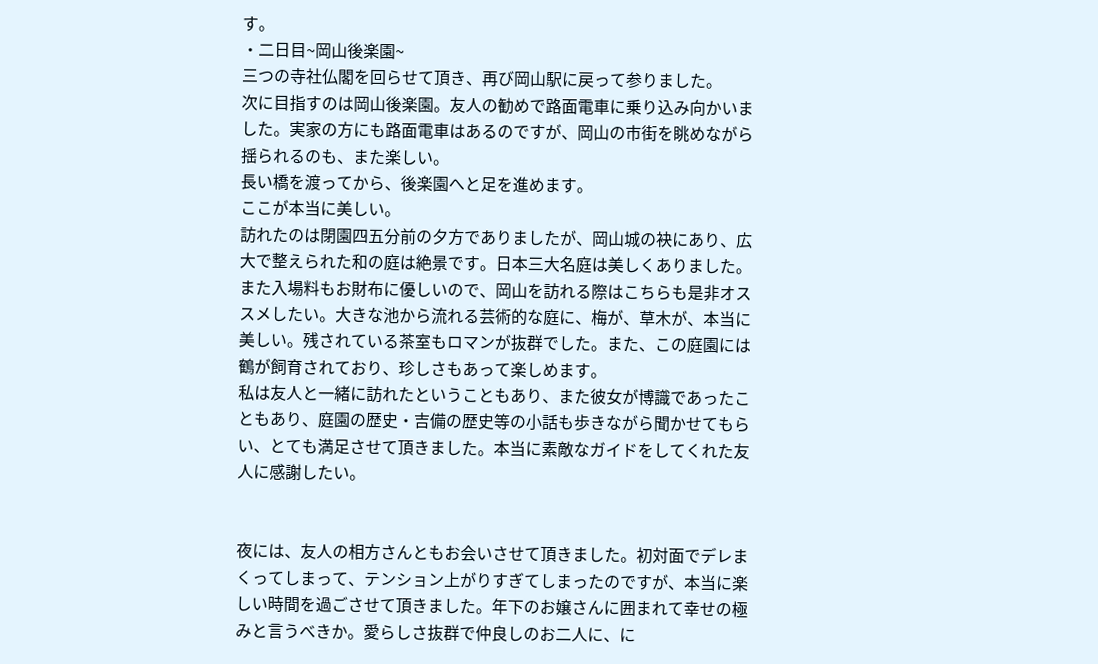す。
・二日目~岡山後楽園~
三つの寺社仏閣を回らせて頂き、再び岡山駅に戻って参りました。
次に目指すのは岡山後楽園。友人の勧めで路面電車に乗り込み向かいました。実家の方にも路面電車はあるのですが、岡山の市街を眺めながら揺られるのも、また楽しい。
長い橋を渡ってから、後楽園へと足を進めます。
ここが本当に美しい。
訪れたのは閉園四五分前の夕方でありましたが、岡山城の袂にあり、広大で整えられた和の庭は絶景です。日本三大名庭は美しくありました。また入場料もお財布に優しいので、岡山を訪れる際はこちらも是非オススメしたい。大きな池から流れる芸術的な庭に、梅が、草木が、本当に美しい。残されている茶室もロマンが抜群でした。また、この庭園には鶴が飼育されており、珍しさもあって楽しめます。
私は友人と一緒に訪れたということもあり、また彼女が博識であったこともあり、庭園の歴史・吉備の歴史等の小話も歩きながら聞かせてもらい、とても満足させて頂きました。本当に素敵なガイドをしてくれた友人に感謝したい。


夜には、友人の相方さんともお会いさせて頂きました。初対面でデレまくってしまって、テンション上がりすぎてしまったのですが、本当に楽しい時間を過ごさせて頂きました。年下のお嬢さんに囲まれて幸せの極みと言うべきか。愛らしさ抜群で仲良しのお二人に、に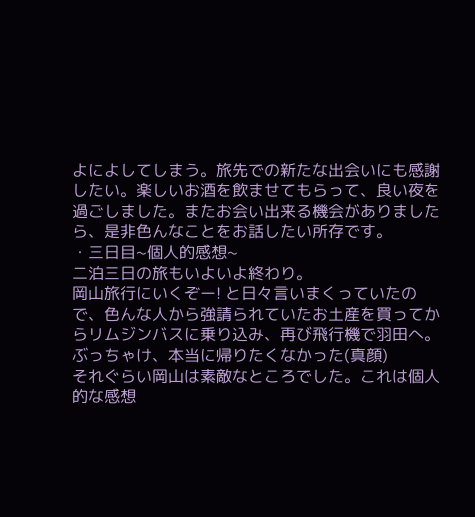よによしてしまう。旅先での新たな出会いにも感謝したい。楽しいお酒を飲ませてもらって、良い夜を過ごしました。またお会い出来る機会がありましたら、是非色んなことをお話したい所存です。
・三日目~個人的感想~
二泊三日の旅もいよいよ終わり。
岡山旅行にいくぞー! と日々言いまくっていたので、色んな人から強請られていたお土産を買ってからリムジンバスに乗り込み、再び飛行機で羽田へ。ぶっちゃけ、本当に帰りたくなかった(真顔)
それぐらい岡山は素敵なところでした。これは個人的な感想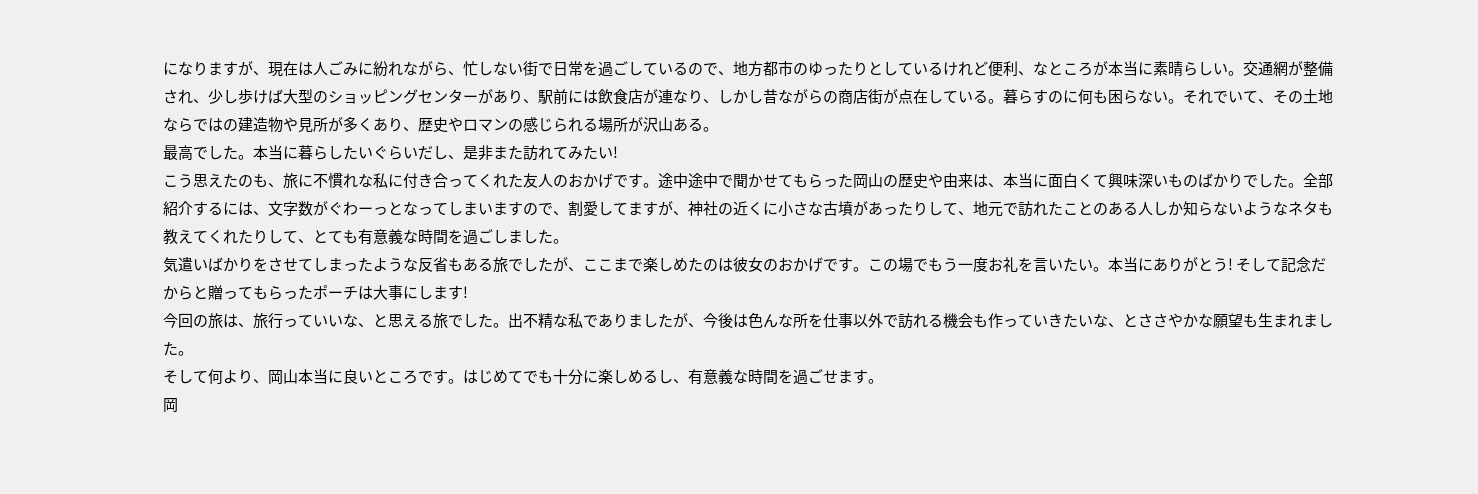になりますが、現在は人ごみに紛れながら、忙しない街で日常を過ごしているので、地方都市のゆったりとしているけれど便利、なところが本当に素晴らしい。交通網が整備され、少し歩けば大型のショッピングセンターがあり、駅前には飲食店が連なり、しかし昔ながらの商店街が点在している。暮らすのに何も困らない。それでいて、その土地ならではの建造物や見所が多くあり、歴史やロマンの感じられる場所が沢山ある。
最高でした。本当に暮らしたいぐらいだし、是非また訪れてみたい!
こう思えたのも、旅に不慣れな私に付き合ってくれた友人のおかげです。途中途中で聞かせてもらった岡山の歴史や由来は、本当に面白くて興味深いものばかりでした。全部紹介するには、文字数がぐわーっとなってしまいますので、割愛してますが、神社の近くに小さな古墳があったりして、地元で訪れたことのある人しか知らないようなネタも教えてくれたりして、とても有意義な時間を過ごしました。
気遣いばかりをさせてしまったような反省もある旅でしたが、ここまで楽しめたのは彼女のおかげです。この場でもう一度お礼を言いたい。本当にありがとう! そして記念だからと贈ってもらったポーチは大事にします!
今回の旅は、旅行っていいな、と思える旅でした。出不精な私でありましたが、今後は色んな所を仕事以外で訪れる機会も作っていきたいな、とささやかな願望も生まれました。
そして何より、岡山本当に良いところです。はじめてでも十分に楽しめるし、有意義な時間を過ごせます。
岡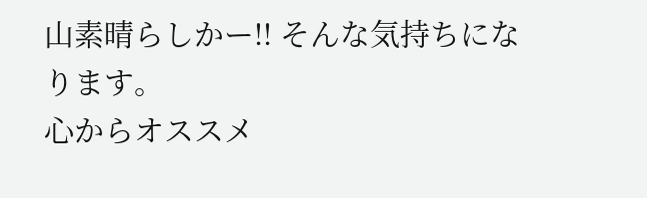山素晴らしかー!! そんな気持ちになります。
心からオススメ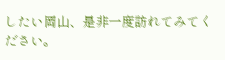したい岡山、是非一度訪れてみてください。